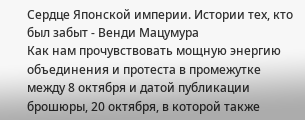Сердце Японской империи. Истории тех, кто был забыт - Венди Мацумура
Как нам прочувствовать мощную энергию объединения и протеста в промежутке между 8 октября и датой публикации брошюры, 20 октября, в которой также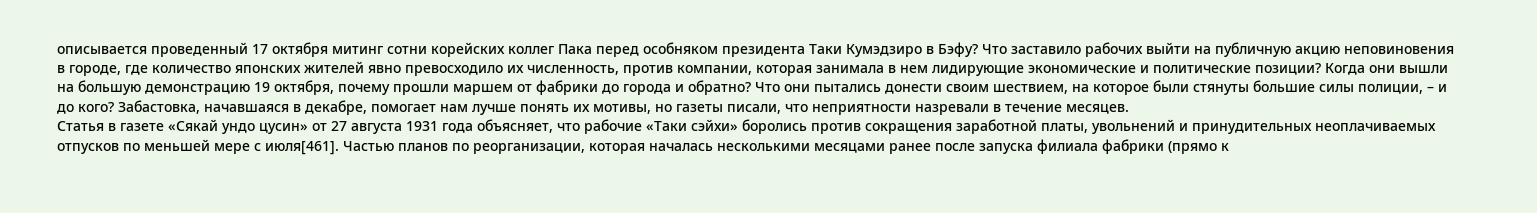описывается проведенный 17 октября митинг сотни корейских коллег Пака перед особняком президента Таки Кумэдзиро в Бэфу? Что заставило рабочих выйти на публичную акцию неповиновения в городе, где количество японских жителей явно превосходило их численность, против компании, которая занимала в нем лидирующие экономические и политические позиции? Когда они вышли на большую демонстрацию 19 октября, почему прошли маршем от фабрики до города и обратно? Что они пытались донести своим шествием, на которое были стянуты большие силы полиции, – и до кого? Забастовка, начавшаяся в декабре, помогает нам лучше понять их мотивы, но газеты писали, что неприятности назревали в течение месяцев.
Статья в газете «Сякай ундо цусин» от 27 августа 1931 года объясняет, что рабочие «Таки сэйхи» боролись против сокращения заработной платы, увольнений и принудительных неоплачиваемых отпусков по меньшей мере с июля[461]. Частью планов по реорганизации, которая началась несколькими месяцами ранее после запуска филиала фабрики (прямо к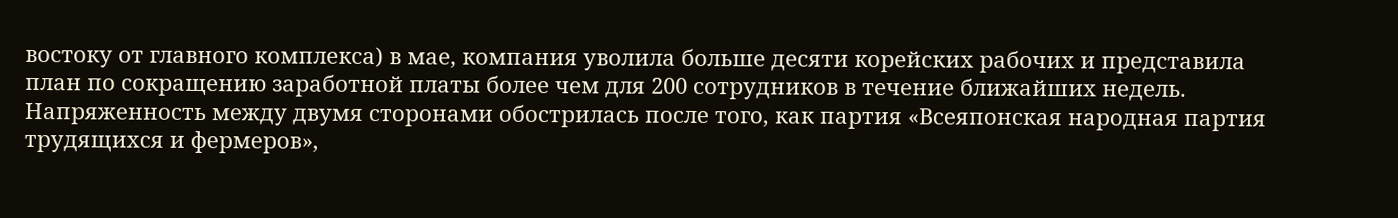востоку от главного комплекса) в мае, компания уволила больше десяти корейских рабочих и представила план по сокращению заработной платы более чем для 200 сотрудников в течение ближайших недель. Напряженность между двумя сторонами обострилась после того, как партия «Всеяпонская народная партия трудящихся и фермеров»,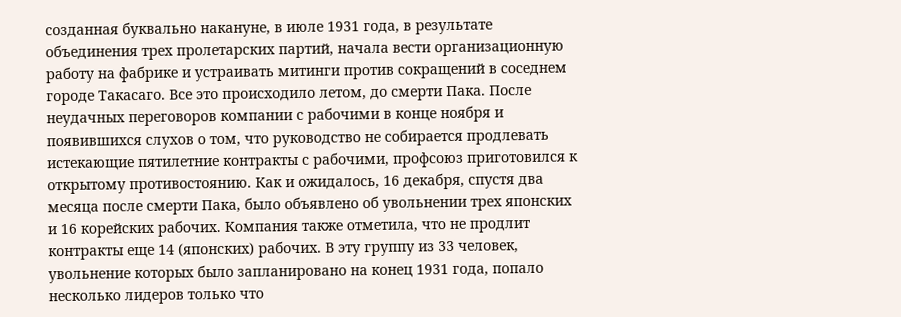созданная буквально накануне, в июле 1931 года, в результате объединения трех пролетарских партий, начала вести организационную работу на фабрике и устраивать митинги против сокращений в соседнем городе Такасаго. Все это происходило летом, до смерти Пака. После неудачных переговоров компании с рабочими в конце ноября и появившихся слухов о том, что руководство не собирается продлевать истекающие пятилетние контракты с рабочими, профсоюз приготовился к открытому противостоянию. Как и ожидалось, 16 декабря, спустя два месяца после смерти Пака, было объявлено об увольнении трех японских и 16 корейских рабочих. Компания также отметила, что не продлит контракты еще 14 (японских) рабочих. В эту группу из 33 человек, увольнение которых было запланировано на конец 1931 года, попало несколько лидеров только что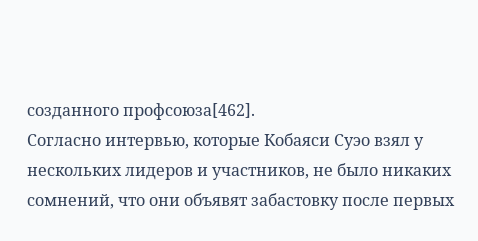созданного профсоюза[462].
Согласно интервью, которые Кобаяси Суэо взял у нескольких лидеров и участников, не было никаких сомнений, что они объявят забастовку после первых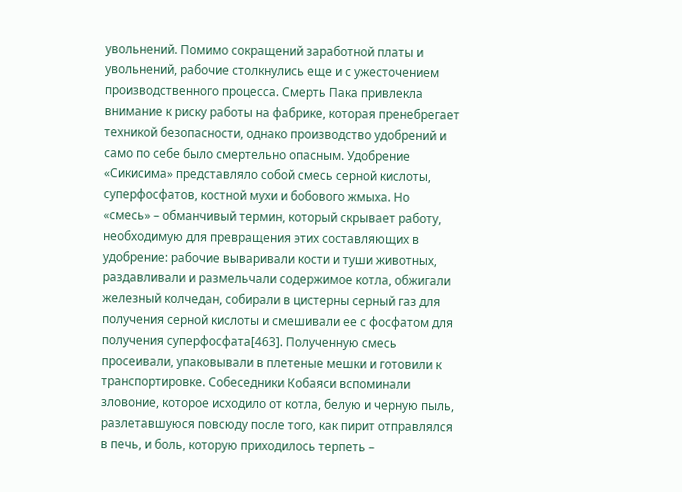увольнений. Помимо сокращений заработной платы и увольнений, рабочие столкнулись еще и с ужесточением производственного процесса. Смерть Пака привлекла внимание к риску работы на фабрике, которая пренебрегает техникой безопасности, однако производство удобрений и само по себе было смертельно опасным. Удобрение «Сикисима» представляло собой смесь серной кислоты, суперфосфатов, костной мухи и бобового жмыха. Но «смесь» – обманчивый термин, который скрывает работу, необходимую для превращения этих составляющих в удобрение: рабочие вываривали кости и туши животных, раздавливали и размельчали содержимое котла, обжигали железный колчедан, собирали в цистерны серный газ для получения серной кислоты и смешивали ее с фосфатом для получения суперфосфата[463]. Полученную смесь просеивали, упаковывали в плетеные мешки и готовили к транспортировке. Собеседники Кобаяси вспоминали зловоние, которое исходило от котла, белую и черную пыль, разлетавшуюся повсюду после того, как пирит отправлялся в печь, и боль, которую приходилось терпеть –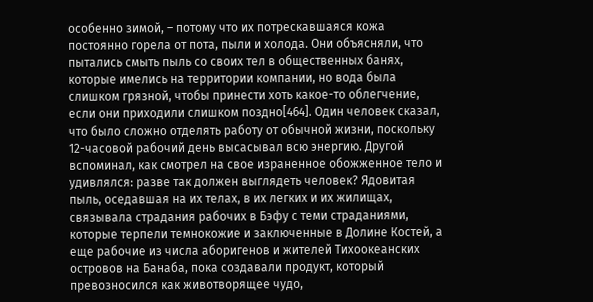особенно зимой, – потому что их потрескавшаяся кожа постоянно горела от пота, пыли и холода. Они объясняли, что пытались смыть пыль со своих тел в общественных банях, которые имелись на территории компании, но вода была слишком грязной, чтобы принести хоть какое-то облегчение, если они приходили слишком поздно[464]. Один человек сказал, что было сложно отделять работу от обычной жизни, поскольку 12-часовой рабочий день высасывал всю энергию. Другой вспоминал, как смотрел на свое израненное обожженное тело и удивлялся: разве так должен выглядеть человек? Ядовитая пыль, оседавшая на их телах, в их легких и их жилищах, связывала страдания рабочих в Бэфу с теми страданиями, которые терпели темнокожие и заключенные в Долине Костей, а еще рабочие из числа аборигенов и жителей Тихоокеанских островов на Банаба, пока создавали продукт, который превозносился как животворящее чудо,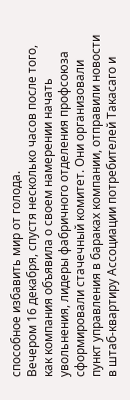способное избавить мир от голода.
Вечером 16 декабря, спустя несколько часов после того, как компания объявила о своем намерении начать увольнения, лидеры фабричного отделения профсоюза сформировали стачечный комитет. Они организовали пункт управления в бараках компании, отправили новости в штаб-квартиру Ассоциации потребителей Такасаго и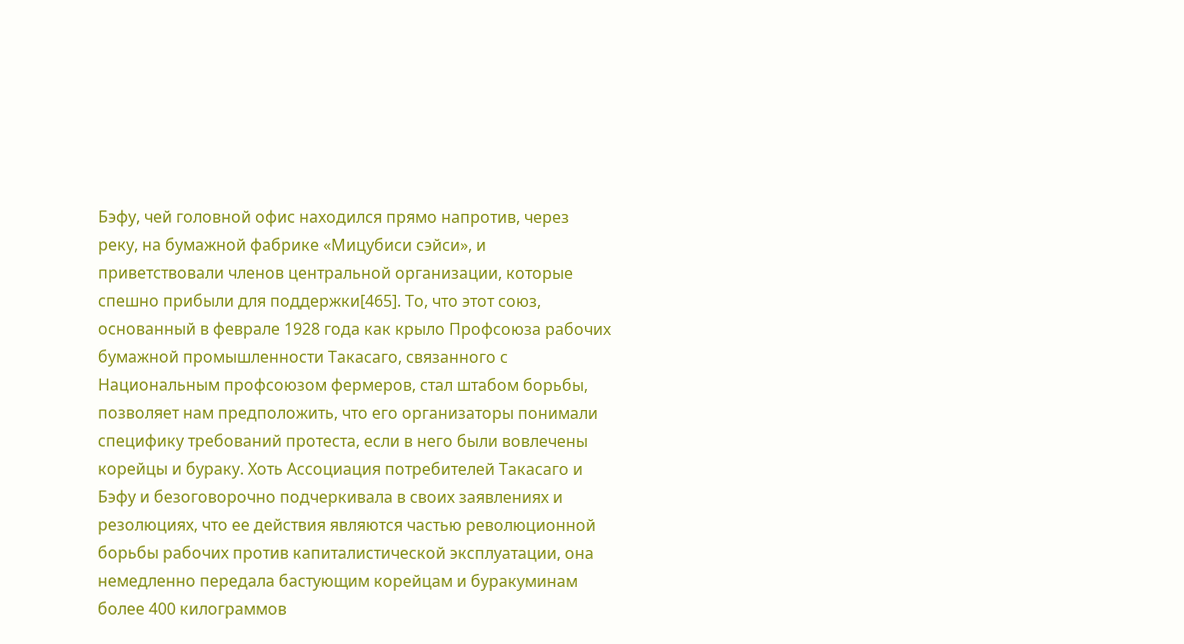Бэфу, чей головной офис находился прямо напротив, через реку, на бумажной фабрике «Мицубиси сэйси», и приветствовали членов центральной организации, которые спешно прибыли для поддержки[465]. То, что этот союз, основанный в феврале 1928 года как крыло Профсоюза рабочих бумажной промышленности Такасаго, связанного с Национальным профсоюзом фермеров, стал штабом борьбы, позволяет нам предположить, что его организаторы понимали специфику требований протеста, если в него были вовлечены корейцы и бураку. Хоть Ассоциация потребителей Такасаго и Бэфу и безоговорочно подчеркивала в своих заявлениях и резолюциях, что ее действия являются частью революционной борьбы рабочих против капиталистической эксплуатации, она немедленно передала бастующим корейцам и буракуминам более 400 килограммов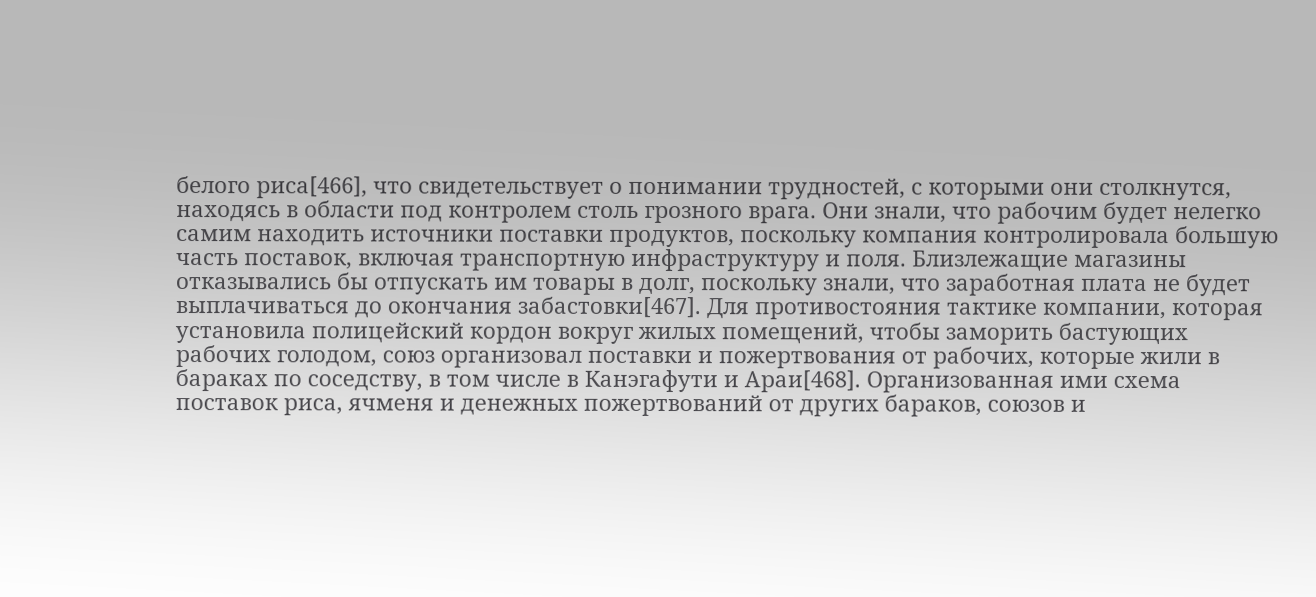белого риса[466], что свидетельствует о понимании трудностей, с которыми они столкнутся, находясь в области под контролем столь грозного врага. Они знали, что рабочим будет нелегко самим находить источники поставки продуктов, поскольку компания контролировала большую часть поставок, включая транспортную инфраструктуру и поля. Близлежащие магазины отказывались бы отпускать им товары в долг, поскольку знали, что заработная плата не будет выплачиваться до окончания забастовки[467]. Для противостояния тактике компании, которая установила полицейский кордон вокруг жилых помещений, чтобы заморить бастующих рабочих голодом, союз организовал поставки и пожертвования от рабочих, которые жили в бараках по соседству, в том числе в Канэгафути и Араи[468]. Организованная ими схема поставок риса, ячменя и денежных пожертвований от других бараков, союзов и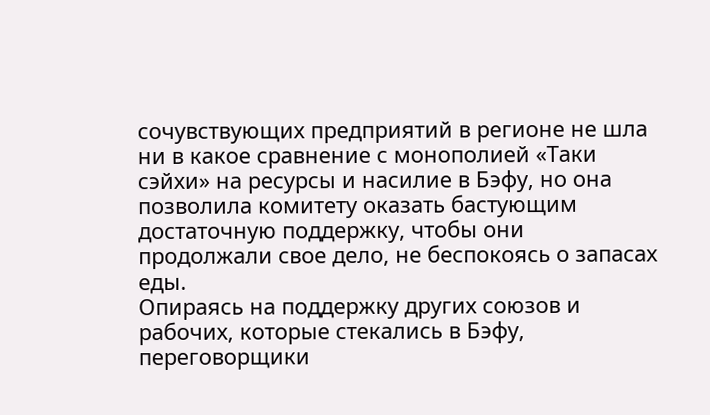сочувствующих предприятий в регионе не шла ни в какое сравнение с монополией «Таки сэйхи» на ресурсы и насилие в Бэфу, но она позволила комитету оказать бастующим достаточную поддержку, чтобы они продолжали свое дело, не беспокоясь о запасах еды.
Опираясь на поддержку других союзов и рабочих, которые стекались в Бэфу, переговорщики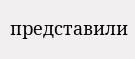представили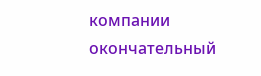компании окончательный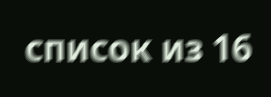список из 16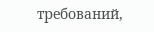требований,